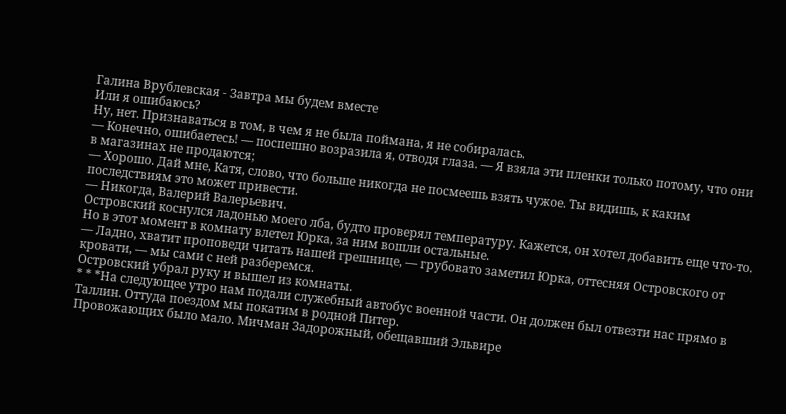Галина Врублевская - Завтра мы будем вместе
Или я ошибаюсь?
Ну, нет. Признаваться в том, в чем я не была поймана, я не собиралась.
— Конечно, ошибаетесь! — поспешно возразила я, отводя глаза. — Я взяла эти пленки только потому, что они в магазинах не продаются;
— Хорошо. Дай мне, Катя, слово, что больше никогда не посмеешь взять чужое. Ты видишь, к каким последствиям это может привести.
— Никогда, Валерий Валерьевич.
Островский коснулся ладонью моего лба, будто проверял температуру. Кажется, он хотел добавить еще что-то. Но в этот момент в комнату влетел Юрка, за ним вошли остальные.
— Ладно, хватит проповеди читать нашей грешнице, — грубовато заметил Юрка, оттесняя Островского от кровати, — мы сами с ней разберемся.
Островский убрал руку и вышел из комнаты.
* * *На следующее утро нам подали служебный автобус военной части. Он должен был отвезти нас прямо в Таллин. Оттуда поездом мы покатим в родной Питер.
Провожающих было мало. Мичман Задорожный, обещавший Эльвире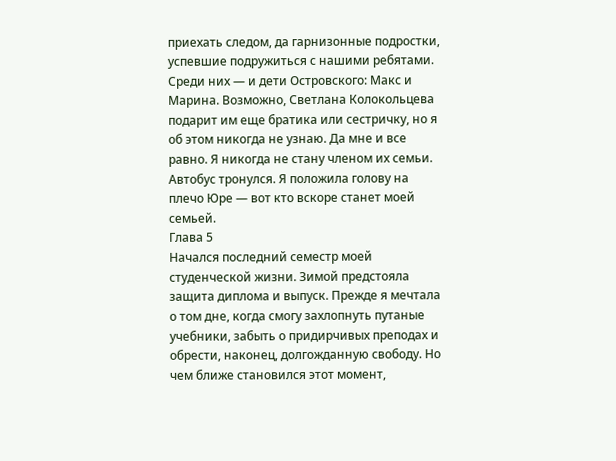приехать следом, да гарнизонные подростки, успевшие подружиться с нашими ребятами. Среди них — и дети Островского: Макс и Марина. Возможно, Светлана Колокольцева подарит им еще братика или сестричку, но я об этом никогда не узнаю. Да мне и все равно. Я никогда не стану членом их семьи. Автобус тронулся. Я положила голову на плечо Юре — вот кто вскоре станет моей семьей.
Глава 5
Начался последний семестр моей студенческой жизни. Зимой предстояла защита диплома и выпуск. Прежде я мечтала о том дне, когда смогу захлопнуть путаные учебники, забыть о придирчивых преподах и обрести, наконец, долгожданную свободу. Но чем ближе становился этот момент,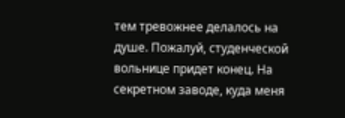тем тревожнее делалось на душе. Пожалуй, студенческой вольнице придет конец. На секретном заводе, куда меня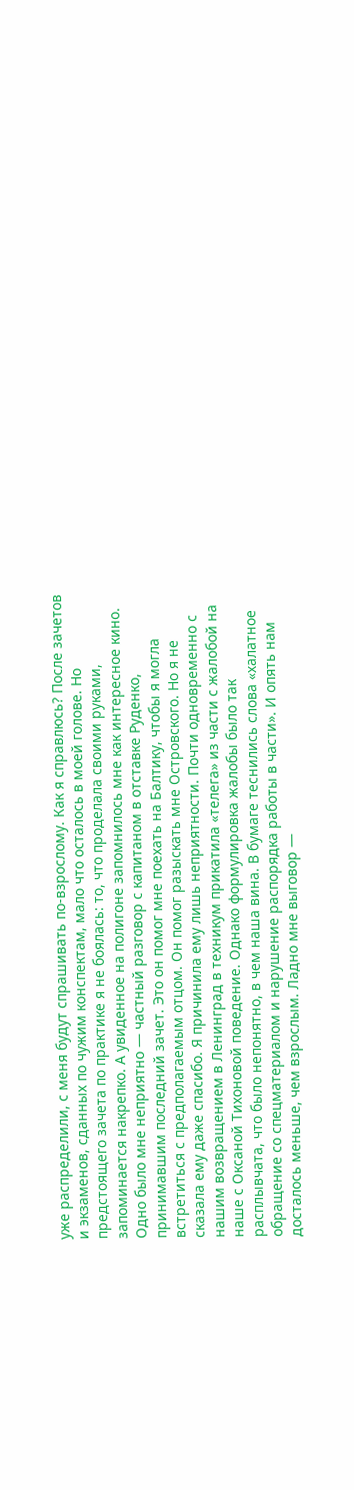уже распределили, с меня будут спрашивать по-взрослому. Как я справлюсь? После зачетов и экзаменов, сданных по чужим конспектам, мало что осталось в моей голове. Но предстоящего зачета по практике я не боялась: то, что проделала своими руками, запоминается накрепко. А увиденное на полигоне запомнилось мне как интересное кино.
Одно было мне неприятно — частный разговор с капитаном в отставке Руденко, принимавшим последний зачет. Это он помог мне поехать на Балтику, чтобы я могла встретиться с предполагаемым отцом. Он помог разыскать мне Островского. Но я не сказала ему даже спасибо. Я причинила ему лишь неприятности. Почти одновременно с нашим возвращением в Ленинград в техникум прикатила «телега» из части с жалобой на наше с Оксаной Тихоновой поведение. Однако формулировка жалобы было так расплывчата, что было непонятно, в чем наша вина. В бумаге теснились слова «халатное обращение со спецматериалом и нарушение распорядка работы в части». И опять нам досталось меньше, чем взрослым. Ладно мне выговор —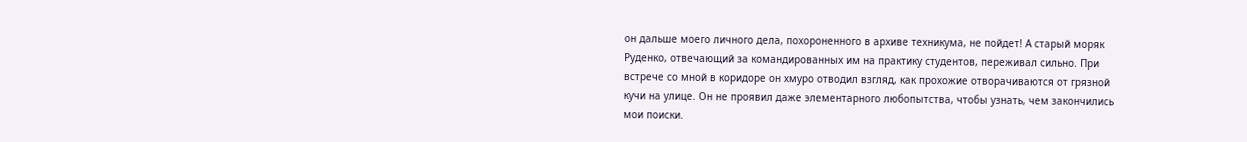он дальше моего личного дела, похороненного в архиве техникума, не пойдет! А старый моряк Руденко, отвечающий за командированных им на практику студентов, переживал сильно. При встрече со мной в коридоре он хмуро отводил взгляд, как прохожие отворачиваются от грязной кучи на улице. Он не проявил даже элементарного любопытства, чтобы узнать, чем закончились мои поиски.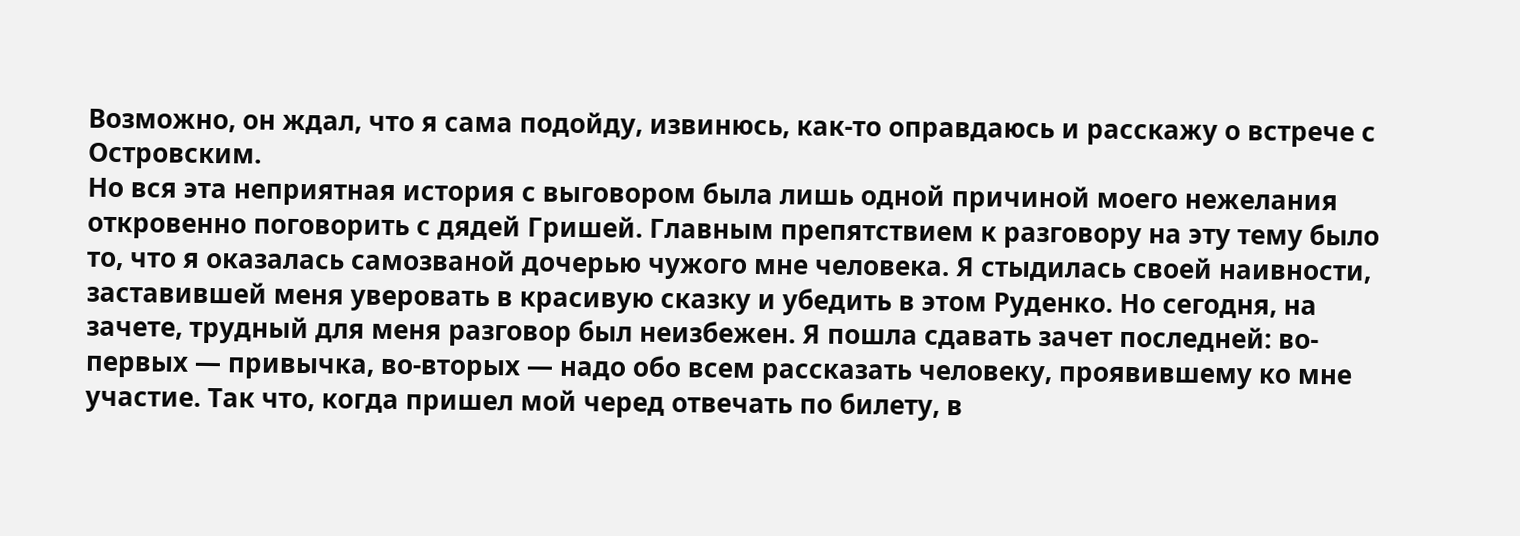Возможно, он ждал, что я сама подойду, извинюсь, как-то оправдаюсь и расскажу о встрече с Островским.
Но вся эта неприятная история с выговором была лишь одной причиной моего нежелания откровенно поговорить с дядей Гришей. Главным препятствием к разговору на эту тему было то, что я оказалась самозваной дочерью чужого мне человека. Я стыдилась своей наивности, заставившей меня уверовать в красивую сказку и убедить в этом Руденко. Но сегодня, на зачете, трудный для меня разговор был неизбежен. Я пошла сдавать зачет последней: во-первых — привычка, во-вторых — надо обо всем рассказать человеку, проявившему ко мне участие. Так что, когда пришел мой черед отвечать по билету, в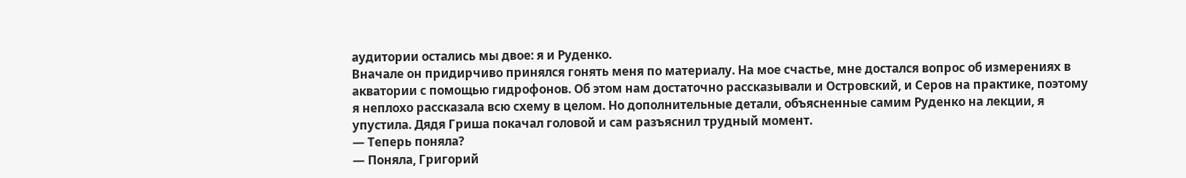аудитории остались мы двое: я и Руденко.
Вначале он придирчиво принялся гонять меня по материалу. На мое счастье, мне достался вопрос об измерениях в акватории с помощью гидрофонов. Об этом нам достаточно рассказывали и Островский, и Серов на практике, поэтому я неплохо рассказала всю схему в целом. Но дополнительные детали, объясненные самим Руденко на лекции, я упустила. Дядя Гриша покачал головой и сам разъяснил трудный момент.
— Теперь поняла?
— Поняла, Григорий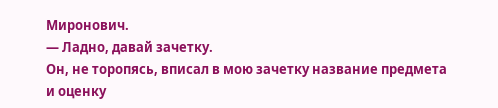Миронович.
— Ладно, давай зачетку.
Он, не торопясь, вписал в мою зачетку название предмета и оценку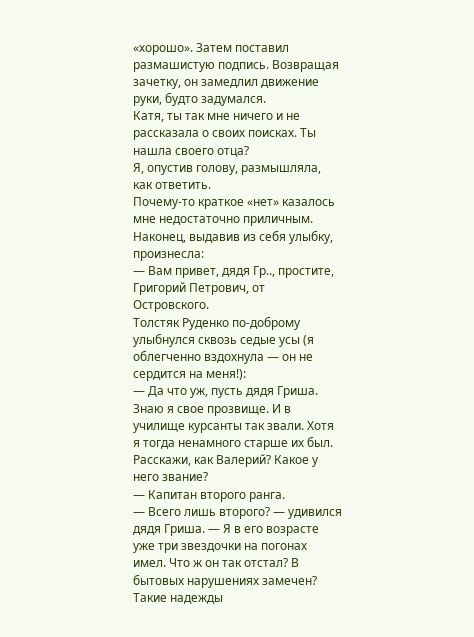«хорошо». Затем поставил размашистую подпись. Возвращая зачетку, он замедлил движение руки, будто задумался.
Катя, ты так мне ничего и не рассказала о своих поисках. Ты нашла своего отца?
Я, опустив голову, размышляла, как ответить.
Почему-то краткое «нет» казалось мне недостаточно приличным. Наконец, выдавив из себя улыбку, произнесла:
— Вам привет, дядя Гр.., простите, Григорий Петрович, от Островского.
Толстяк Руденко по-доброму улыбнулся сквозь седые усы (я облегченно вздохнула — он не сердится на меня!):
— Да что уж, пусть дядя Гриша. Знаю я свое прозвище. И в училище курсанты так звали. Хотя я тогда ненамного старше их был. Расскажи, как Валерий? Какое у него звание?
— Капитан второго ранга.
— Всего лишь второго? — удивился дядя Гриша. — Я в его возрасте уже три звездочки на погонах имел. Что ж он так отстал? В бытовых нарушениях замечен? Такие надежды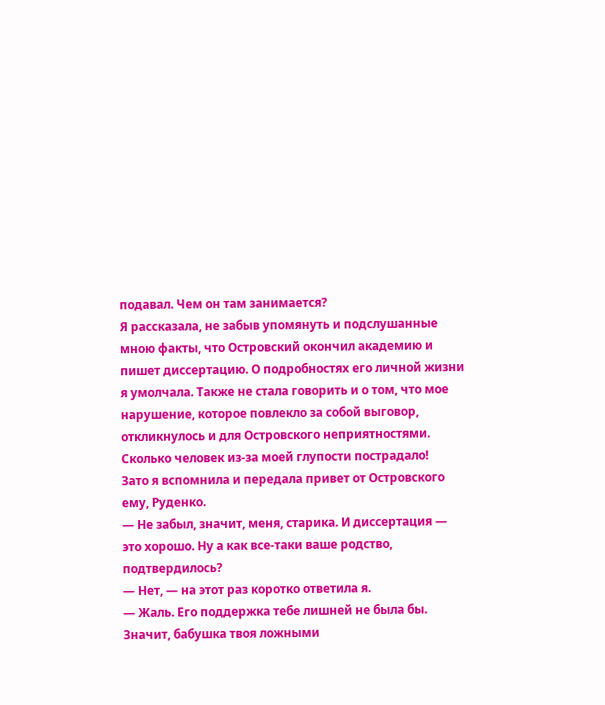подавал. Чем он там занимается?
Я рассказала, не забыв упомянуть и подслушанные мною факты, что Островский окончил академию и пишет диссертацию. О подробностях его личной жизни я умолчала. Также не стала говорить и о том, что мое нарушение, которое повлекло за собой выговор, откликнулось и для Островского неприятностями.
Сколько человек из-за моей глупости пострадало!
Зато я вспомнила и передала привет от Островского ему, Руденко.
— Не забыл, значит, меня, старика. И диссертация — это хорошо. Ну а как все-таки ваше родство, подтвердилось?
— Нет, — на этот раз коротко ответила я.
— Жаль. Его поддержка тебе лишней не была бы.
Значит, бабушка твоя ложными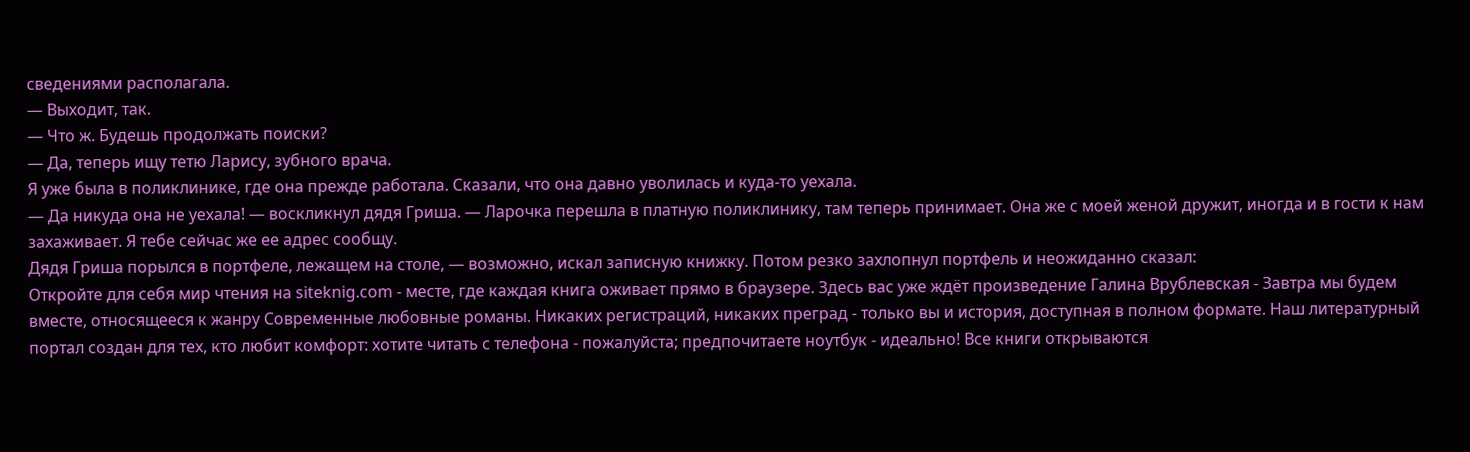сведениями располагала.
— Выходит, так.
— Что ж. Будешь продолжать поиски?
— Да, теперь ищу тетю Ларису, зубного врача.
Я уже была в поликлинике, где она прежде работала. Сказали, что она давно уволилась и куда-то уехала.
— Да никуда она не уехала! — воскликнул дядя Гриша. — Ларочка перешла в платную поликлинику, там теперь принимает. Она же с моей женой дружит, иногда и в гости к нам захаживает. Я тебе сейчас же ее адрес сообщу.
Дядя Гриша порылся в портфеле, лежащем на столе, — возможно, искал записную книжку. Потом резко захлопнул портфель и неожиданно сказал:
Откройте для себя мир чтения на siteknig.com - месте, где каждая книга оживает прямо в браузере. Здесь вас уже ждёт произведение Галина Врублевская - Завтра мы будем вместе, относящееся к жанру Современные любовные романы. Никаких регистраций, никаких преград - только вы и история, доступная в полном формате. Наш литературный портал создан для тех, кто любит комфорт: хотите читать с телефона - пожалуйста; предпочитаете ноутбук - идеально! Все книги открываются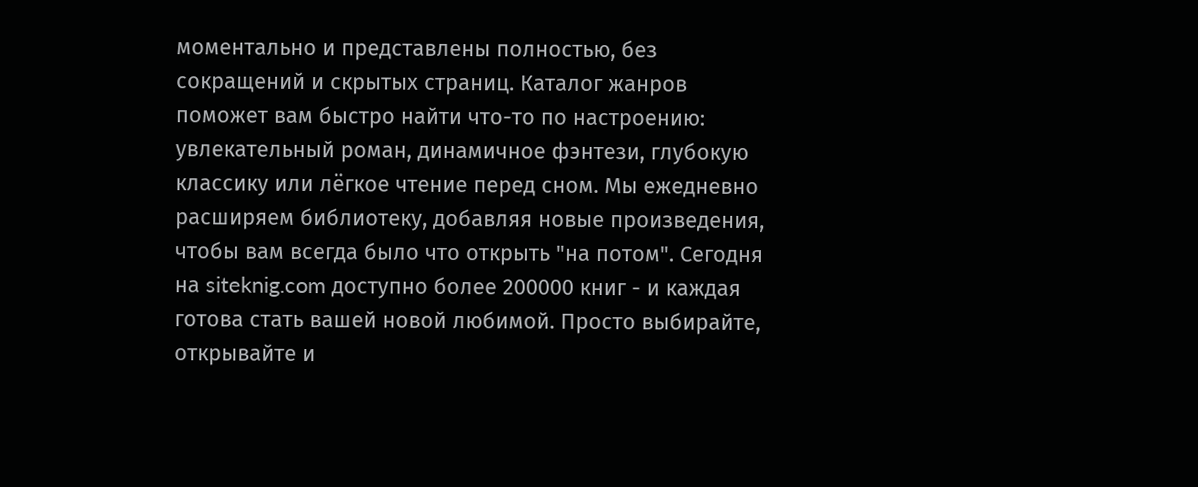моментально и представлены полностью, без сокращений и скрытых страниц. Каталог жанров поможет вам быстро найти что-то по настроению: увлекательный роман, динамичное фэнтези, глубокую классику или лёгкое чтение перед сном. Мы ежедневно расширяем библиотеку, добавляя новые произведения, чтобы вам всегда было что открыть "на потом". Сегодня на siteknig.com доступно более 200000 книг - и каждая готова стать вашей новой любимой. Просто выбирайте, открывайте и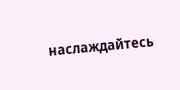наслаждайтесь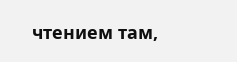чтением там,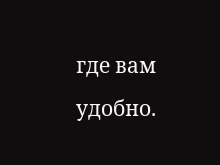где вам удобно.